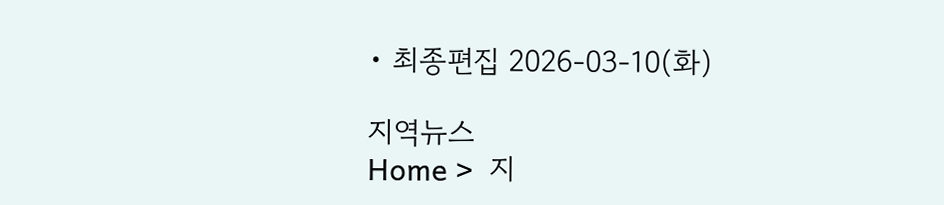• 최종편집 2026-03-10(화)

지역뉴스
Home >  지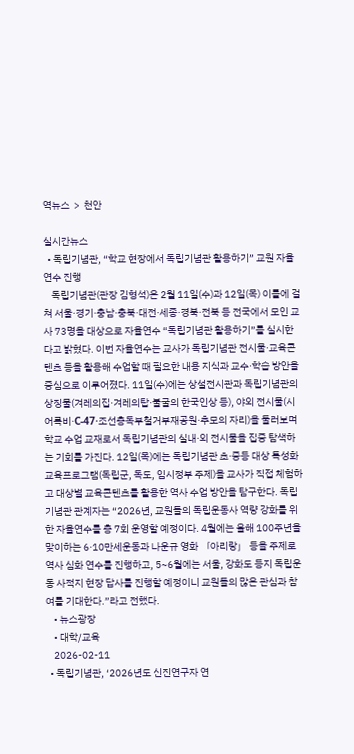역뉴스  >  천안

실시간뉴스
  • 독립기념관, “학교 현장에서 독립기념관 활용하기” 교원 자율연수 진행
    독립기념관(관장 김형석)은 2월 11일(수)과 12일(목) 이틀에 걸쳐 서울·경기·충남·충북·대전·세종·경북·전북 등 전국에서 모인 교사 73명을 대상으로 자율연수 “독립기념관 활용하기”를 실시한다고 밝혔다. 이번 자율연수는 교사가 독립기념관 전시물·교육콘텐츠 등을 활용해 수업할 때 필요한 내용 지식과 교수·학습 방안을 중심으로 이루어졌다. 11일(수)에는 상설전시관과 독립기념관의 상징물(겨레의집·겨레의탑·불굴의 한국인상 등), 야외 전시물(시어록비·C-47·조선총독부철거부재공원·추모의 자리)을 둘러보며 학교 수업 교재로서 독립기념관의 실내·외 전시물을 집중 탐색하는 기회를 가진다. 12일(목)에는 독립기념관 초·중등 대상 특성화 교육프로그램(독립군, 독도, 임시정부 주제)을 교사가 직접 체험하고 대상별 교육콘텐츠를 활용한 역사 수업 방안을 탐구한다. 독립기념관 관계자는 “2026년, 교원들의 독립운동사 역량 강화를 위한 자율연수를 총 7회 운영할 예정이다. 4월에는 올해 100주년을 맞이하는 6·10만세운동과 나운규 영화 「아리랑」 등을 주제로 역사 심화 연수를 진행하고, 5~6월에는 서울, 강화도 등지 독립운동 사적지 현장 답사를 진행할 예정이니 교원들의 많은 관심과 참여를 기대한다.”라고 전했다.
    • 뉴스광장
    • 대학/교육
    2026-02-11
  • 독립기념관, ‘2026년도 신진연구자 연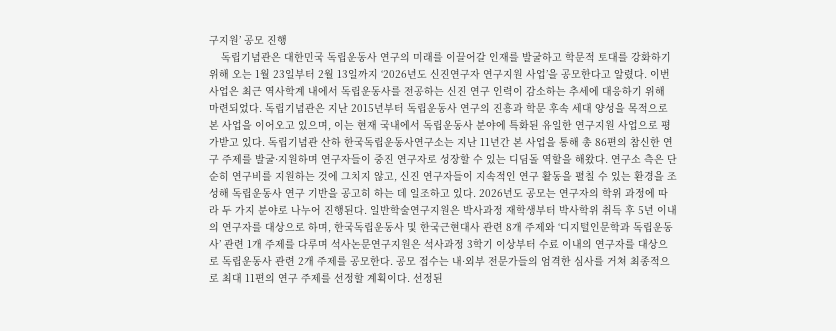구지원’ 공모 진행
    독립기념관은 대한민국 독립운동사 연구의 미래를 이끌어갈 인재를 발굴하고 학문적 토대를 강화하기 위해 오는 1월 23일부터 2월 13일까지 ‘2026년도 신진연구자 연구지원 사업’을 공모한다고 알렸다. 이번 사업은 최근 역사학계 내에서 독립운동사를 전공하는 신진 연구 인력이 감소하는 추세에 대응하기 위해 마련되었다. 독립기념관은 지난 2015년부터 독립운동사 연구의 진흥과 학문 후속 세대 양성을 목적으로 본 사업을 이어오고 있으며, 이는 현재 국내에서 독립운동사 분야에 특화된 유일한 연구지원 사업으로 평가받고 있다. 독립기념관 산하 한국독립운동사연구소는 지난 11년간 본 사업을 통해 총 86편의 참신한 연구 주제를 발굴·지원하며 연구자들이 중진 연구자로 성장할 수 있는 디딤돌 역할을 해왔다. 연구소 측은 단순히 연구비를 지원하는 것에 그치지 않고, 신진 연구자들이 지속적인 연구 활동을 펼칠 수 있는 환경을 조성해 독립운동사 연구 기반을 공고히 하는 데 일조하고 있다. 2026년도 공모는 연구자의 학위 과정에 따라 두 가지 분야로 나누어 진행된다. 일반학술연구지원은 박사과정 재학생부터 박사학위 취득 후 5년 이내의 연구자를 대상으로 하며, 한국독립운동사 및 한국근현대사 관련 8개 주제와 ‘디지털인문학과 독립운동사’ 관련 1개 주제를 다루며 석사논문연구지원은 석사과정 3학기 이상부터 수료 이내의 연구자를 대상으로 독립운동사 관련 2개 주제를 공모한다. 공모 접수는 내·외부 전문가들의 엄격한 심사를 거쳐 최종적으로 최대 11편의 연구 주제를 선정할 계획이다. 선정된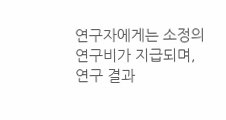연구자에게는 소정의 연구비가 지급되며, 연구 결과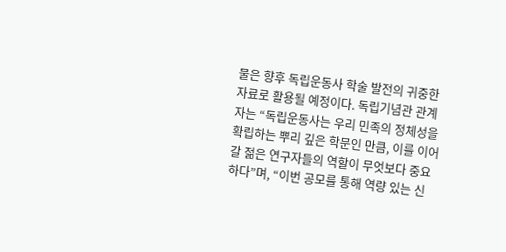물은 향후 독립운동사 학술 발전의 귀중한 자료로 활용될 예정이다. 독립기념관 관계자는 “독립운동사는 우리 민족의 정체성을 확립하는 뿌리 깊은 학문인 만큼, 이를 이어갈 젊은 연구자들의 역할이 무엇보다 중요하다”며, “이번 공모를 통해 역량 있는 신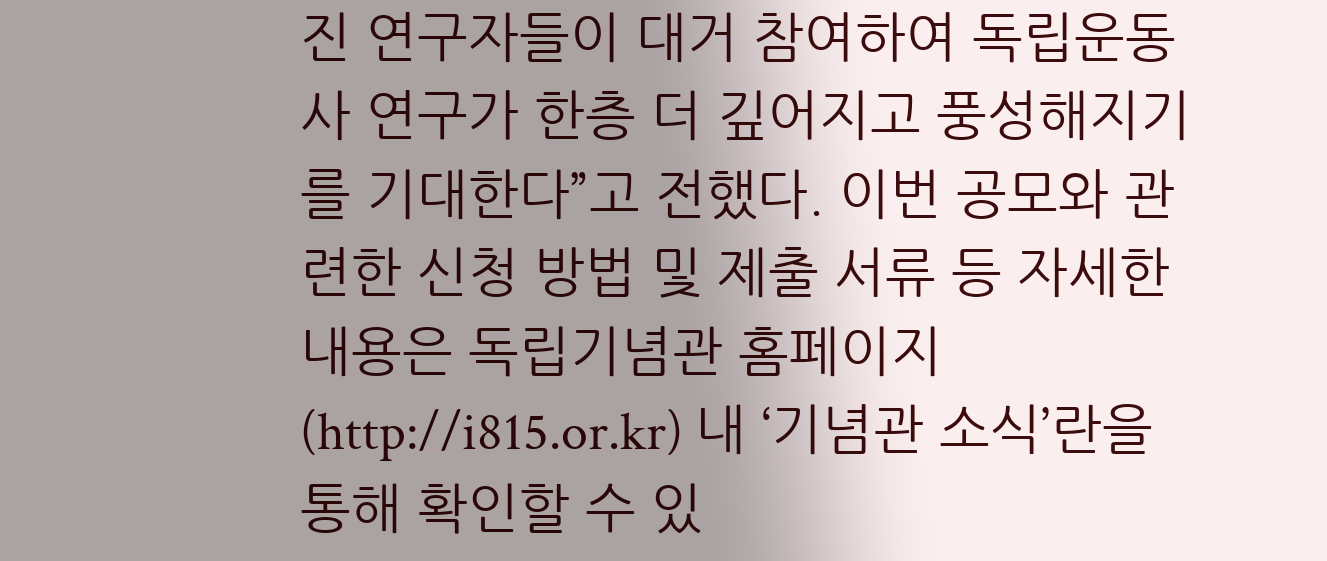진 연구자들이 대거 참여하여 독립운동사 연구가 한층 더 깊어지고 풍성해지기를 기대한다”고 전했다. 이번 공모와 관련한 신청 방법 및 제출 서류 등 자세한 내용은 독립기념관 홈페이지(http://i815.or.kr) 내 ‘기념관 소식’란을 통해 확인할 수 있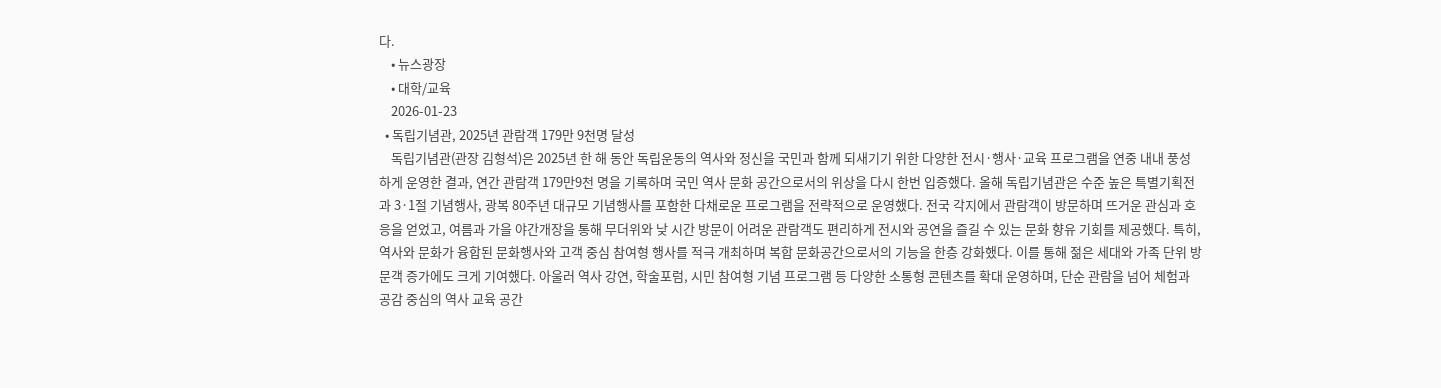다.
    • 뉴스광장
    • 대학/교육
    2026-01-23
  • 독립기념관, 2025년 관람객 179만 9천명 달성
    독립기념관(관장 김형석)은 2025년 한 해 동안 독립운동의 역사와 정신을 국민과 함께 되새기기 위한 다양한 전시·행사·교육 프로그램을 연중 내내 풍성하게 운영한 결과, 연간 관람객 179만9천 명을 기록하며 국민 역사 문화 공간으로서의 위상을 다시 한번 입증했다. 올해 독립기념관은 수준 높은 특별기획전과 3·1절 기념행사, 광복 80주년 대규모 기념행사를 포함한 다채로운 프로그램을 전략적으로 운영했다. 전국 각지에서 관람객이 방문하며 뜨거운 관심과 호응을 얻었고, 여름과 가을 야간개장을 통해 무더위와 낮 시간 방문이 어려운 관람객도 편리하게 전시와 공연을 즐길 수 있는 문화 향유 기회를 제공했다. 특히, 역사와 문화가 융합된 문화행사와 고객 중심 참여형 행사를 적극 개최하며 복합 문화공간으로서의 기능을 한층 강화했다. 이를 통해 젊은 세대와 가족 단위 방문객 증가에도 크게 기여했다. 아울러 역사 강연, 학술포럼, 시민 참여형 기념 프로그램 등 다양한 소통형 콘텐츠를 확대 운영하며, 단순 관람을 넘어 체험과 공감 중심의 역사 교육 공간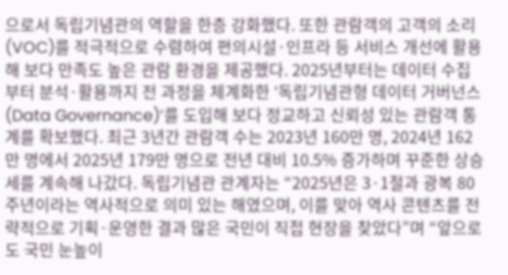으로서 독립기념관의 역할을 한층 강화했다. 또한 관람객의 고객의 소리(VOC)를 적극적으로 수렴하여 편의시설·인프라 등 서비스 개선에 활용해 보다 만족도 높은 관람 환경을 제공했다. 2025년부터는 데이터 수집부터 분석·활용까지 전 과정을 체계화한 ‘독립기념관형 데이터 거버넌스(Data Governance)’를 도입해 보다 정교하고 신뢰성 있는 관람객 통계를 확보했다. 최근 3년간 관람객 수는 2023년 160만 명, 2024년 162만 명에서 2025년 179만 명으로 전년 대비 10.5% 증가하며 꾸준한 상승세를 계속해 나갔다. 독립기념관 관계자는 “2025년은 3·1절과 광복 80주년이라는 역사적으로 의미 있는 해였으며, 이를 맞아 역사 콘텐츠를 전략적으로 기획·운영한 결과 많은 국민이 직접 현장을 찾았다”며 “앞으로도 국민 눈높이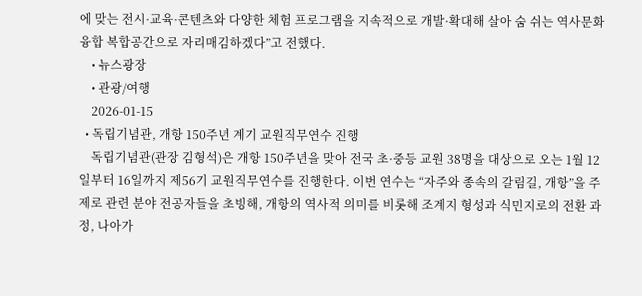에 맞는 전시·교육·콘텐츠와 다양한 체험 프로그램을 지속적으로 개발·확대해 살아 숨 쉬는 역사문화융합 복합공간으로 자리매김하겠다”고 전했다.
    • 뉴스광장
    • 관광/여행
    2026-01-15
  • 독립기념관, 개항 150주년 계기 교원직무연수 진행
    독립기념관(관장 김형석)은 개항 150주년을 맞아 전국 초·중등 교원 38명을 대상으로 오는 1월 12일부터 16일까지 제56기 교원직무연수를 진행한다. 이번 연수는 “자주와 종속의 갈림길, 개항”을 주제로 관련 분야 전공자들을 초빙해, 개항의 역사적 의미를 비롯해 조계지 형성과 식민지로의 전환 과정, 나아가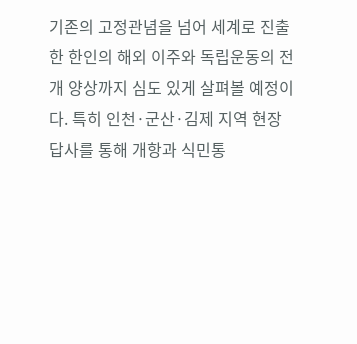기존의 고정관념을 넘어 세계로 진출한 한인의 해외 이주와 독립운동의 전개 양상까지 심도 있게 살펴볼 예정이다. 특히 인천·군산·김제 지역 현장답사를 통해 개항과 식민통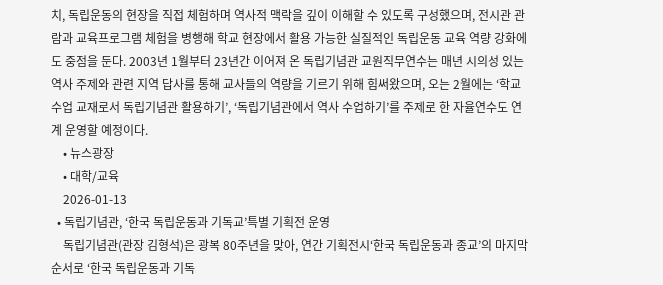치, 독립운동의 현장을 직접 체험하며 역사적 맥락을 깊이 이해할 수 있도록 구성했으며, 전시관 관람과 교육프로그램 체험을 병행해 학교 현장에서 활용 가능한 실질적인 독립운동 교육 역량 강화에도 중점을 둔다. 2003년 1월부터 23년간 이어져 온 독립기념관 교원직무연수는 매년 시의성 있는 역사 주제와 관련 지역 답사를 통해 교사들의 역량을 기르기 위해 힘써왔으며, 오는 2월에는 ‘학교 수업 교재로서 독립기념관 활용하기’, ‘독립기념관에서 역사 수업하기’를 주제로 한 자율연수도 연계 운영할 예정이다.
    • 뉴스광장
    • 대학/교육
    2026-01-13
  • 독립기념관, ‘한국 독립운동과 기독교’특별 기획전 운영
    독립기념관(관장 김형석)은 광복 80주년을 맞아, 연간 기획전시‘한국 독립운동과 종교’의 마지막 순서로 ‘한국 독립운동과 기독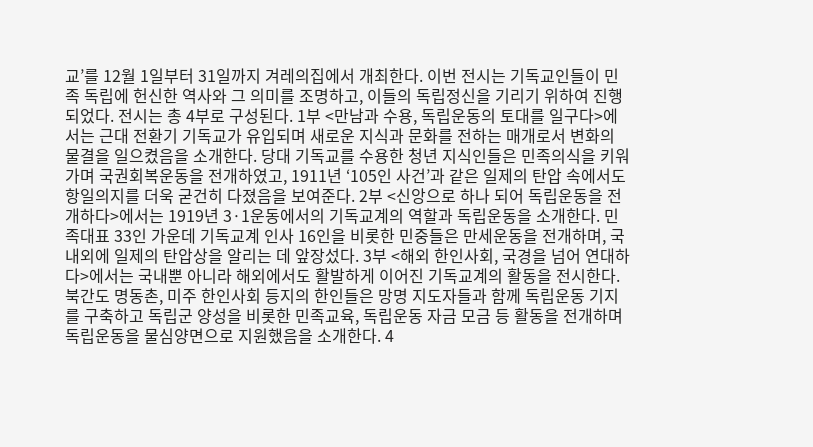교’를 12월 1일부터 31일까지 겨레의집에서 개최한다. 이번 전시는 기독교인들이 민족 독립에 헌신한 역사와 그 의미를 조명하고, 이들의 독립정신을 기리기 위하여 진행되었다. 전시는 총 4부로 구성된다. 1부 <만남과 수용, 독립운동의 토대를 일구다>에서는 근대 전환기 기독교가 유입되며 새로운 지식과 문화를 전하는 매개로서 변화의 물결을 일으켰음을 소개한다. 당대 기독교를 수용한 청년 지식인들은 민족의식을 키워가며 국권회복운동을 전개하였고, 1911년 ‘105인 사건’과 같은 일제의 탄압 속에서도 항일의지를 더욱 굳건히 다졌음을 보여준다. 2부 <신앙으로 하나 되어 독립운동을 전개하다>에서는 1919년 3·1운동에서의 기독교계의 역할과 독립운동을 소개한다. 민족대표 33인 가운데 기독교계 인사 16인을 비롯한 민중들은 만세운동을 전개하며, 국내외에 일제의 탄압상을 알리는 데 앞장섰다. 3부 <해외 한인사회, 국경을 넘어 연대하다>에서는 국내뿐 아니라 해외에서도 활발하게 이어진 기독교계의 활동을 전시한다. 북간도 명동촌, 미주 한인사회 등지의 한인들은 망명 지도자들과 함께 독립운동 기지를 구축하고 독립군 양성을 비롯한 민족교육, 독립운동 자금 모금 등 활동을 전개하며 독립운동을 물심양면으로 지원했음을 소개한다. 4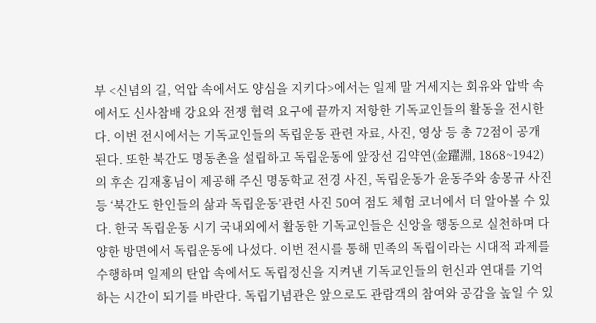부 <신념의 길, 억압 속에서도 양심을 지키다>에서는 일제 말 거세지는 회유와 압박 속에서도 신사참배 강요와 전쟁 협력 요구에 끝까지 저항한 기독교인들의 활동을 전시한다. 이번 전시에서는 기독교인들의 독립운동 관련 자료, 사진, 영상 등 총 72점이 공개된다. 또한 북간도 명동촌을 설립하고 독립운동에 앞장선 김약연(金躍淵, 1868~1942)의 후손 김재홍님이 제공해 주신 명동학교 전경 사진, 독립운동가 윤동주와 송몽규 사진 등 ‘북간도 한인들의 삶과 독립운동’관련 사진 50여 점도 체험 코너에서 더 알아볼 수 있다. 한국 독립운동 시기 국내외에서 활동한 기독교인들은 신앙을 행동으로 실천하며 다양한 방면에서 독립운동에 나섰다. 이번 전시를 통해 민족의 독립이라는 시대적 과제를 수행하며 일제의 탄압 속에서도 독립정신을 지켜낸 기독교인들의 헌신과 연대를 기억하는 시간이 되기를 바란다. 독립기념관은 앞으로도 관람객의 참여와 공감을 높일 수 있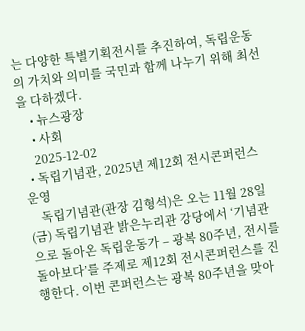는 다양한 특별기획전시를 추진하여, 독립운동의 가치와 의미를 국민과 함께 나누기 위해 최선을 다하겠다.
    • 뉴스광장
    • 사회
    2025-12-02
  • 독립기념관, 2025년 제12회 전시콘퍼런스 운영
    독립기념관(관장 김형석)은 오는 11월 28일(금) 독립기념관 밝은누리관 강당에서 ‘기념관으로 돌아온 독립운동가 – 광복 80주년, 전시를 돌아보다’를 주제로 제12회 전시콘퍼런스를 진행한다. 이번 콘퍼런스는 광복 80주년을 맞아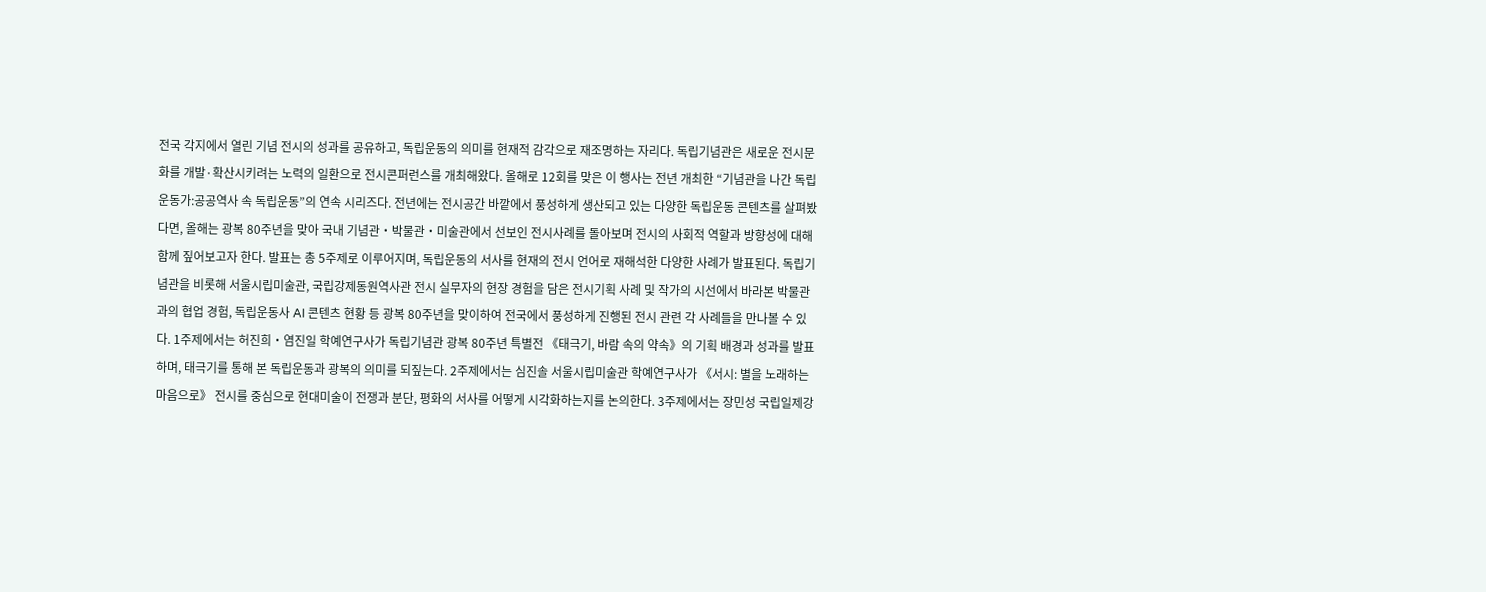전국 각지에서 열린 기념 전시의 성과를 공유하고, 독립운동의 의미를 현재적 감각으로 재조명하는 자리다. 독립기념관은 새로운 전시문화를 개발·확산시키려는 노력의 일환으로 전시콘퍼런스를 개최해왔다. 올해로 12회를 맞은 이 행사는 전년 개최한 “기념관을 나간 독립운동가:공공역사 속 독립운동”의 연속 시리즈다. 전년에는 전시공간 바깥에서 풍성하게 생산되고 있는 다양한 독립운동 콘텐츠를 살펴봤다면, 올해는 광복 80주년을 맞아 국내 기념관‧박물관‧미술관에서 선보인 전시사례를 돌아보며 전시의 사회적 역할과 방향성에 대해 함께 짚어보고자 한다. 발표는 총 5주제로 이루어지며, 독립운동의 서사를 현재의 전시 언어로 재해석한 다양한 사례가 발표된다. 독립기념관을 비롯해 서울시립미술관, 국립강제동원역사관 전시 실무자의 현장 경험을 담은 전시기획 사례 및 작가의 시선에서 바라본 박물관과의 협업 경험, 독립운동사 AI 콘텐츠 현황 등 광복 80주년을 맞이하여 전국에서 풍성하게 진행된 전시 관련 각 사례들을 만나볼 수 있다. 1주제에서는 허진희‧염진일 학예연구사가 독립기념관 광복 80주년 특별전 《태극기, 바람 속의 약속》의 기획 배경과 성과를 발표하며, 태극기를 통해 본 독립운동과 광복의 의미를 되짚는다. 2주제에서는 심진솔 서울시립미술관 학예연구사가 《서시: 별을 노래하는 마음으로》 전시를 중심으로 현대미술이 전쟁과 분단, 평화의 서사를 어떻게 시각화하는지를 논의한다. 3주제에서는 장민성 국립일제강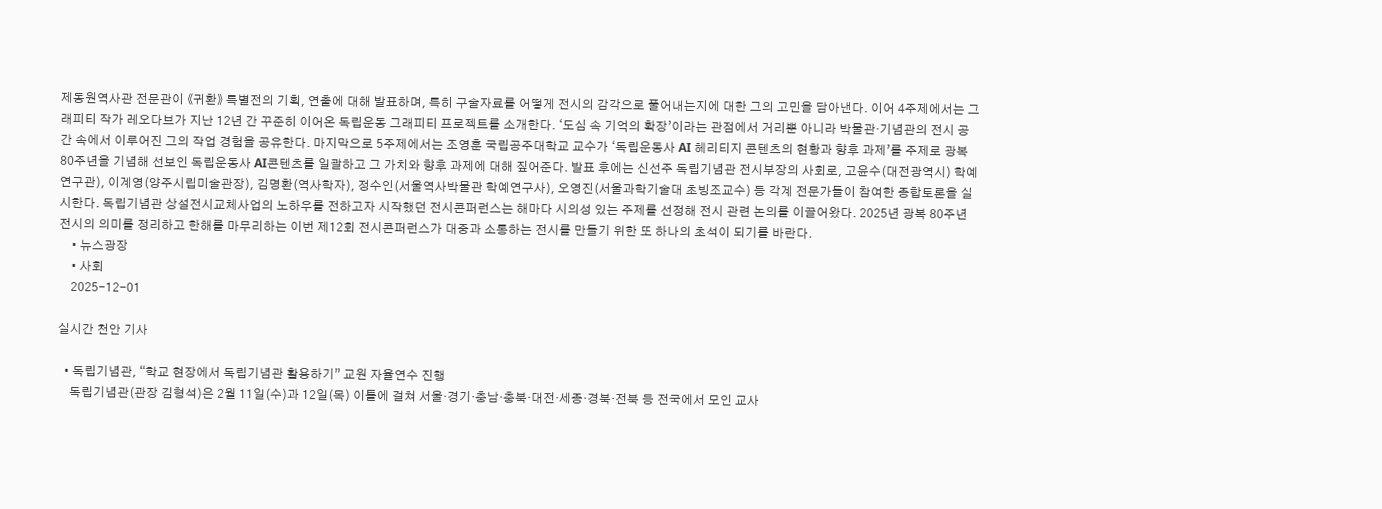제동원역사관 전문관이 《귀환》 특별전의 기획, 연출에 대해 발표하며, 특히 구술자료를 어떻게 전시의 감각으로 풀어내는지에 대한 그의 고민을 담아낸다. 이어 4주제에서는 그래피티 작가 레오다브가 지난 12년 간 꾸준히 이어온 독립운동 그래피티 프로젝트를 소개한다. ‘도심 속 기억의 확장’이라는 관점에서 거리뿐 아니라 박물관·기념관의 전시 공간 속에서 이루어진 그의 작업 경험을 공유한다. 마지막으로 5주제에서는 조영훈 국립공주대학교 교수가 ‘독립운동사 AI 헤리티지 콘텐츠의 현황과 향후 과제’를 주제로 광복 80주년을 기념해 선보인 독립운동사 AI콘텐츠를 일괄하고 그 가치와 향후 과제에 대해 짚어준다. 발표 후에는 신선주 독립기념관 전시부장의 사회로, 고윤수(대전광역시) 학예연구관), 이계영(양주시립미술관장), 김명환(역사학자), 정수인(서울역사박물관 학예연구사), 오영진(서울과학기술대 초빙조교수) 등 각계 전문가들이 참여한 종합토론을 실시한다. 독립기념관 상설전시교체사업의 노하우를 전하고자 시작했던 전시콘퍼런스는 해마다 시의성 있는 주제를 선정해 전시 관련 논의를 이끌어왔다. 2025년 광복 80주년 전시의 의미를 정리하고 한해를 마무리하는 이번 제12회 전시콘퍼런스가 대중과 소통하는 전시를 만들기 위한 또 하나의 초석이 되기를 바란다.
    • 뉴스광장
    • 사회
    2025-12-01

실시간 천안 기사

  • 독립기념관, “학교 현장에서 독립기념관 활용하기” 교원 자율연수 진행
    독립기념관(관장 김형석)은 2월 11일(수)과 12일(목) 이틀에 걸쳐 서울·경기·충남·충북·대전·세종·경북·전북 등 전국에서 모인 교사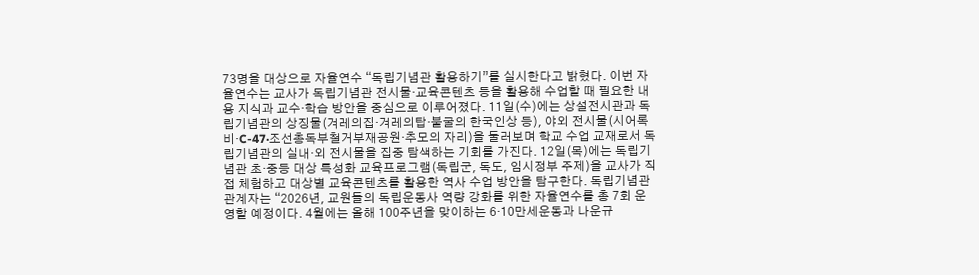73명을 대상으로 자율연수 “독립기념관 활용하기”를 실시한다고 밝혔다. 이번 자율연수는 교사가 독립기념관 전시물·교육콘텐츠 등을 활용해 수업할 때 필요한 내용 지식과 교수·학습 방안을 중심으로 이루어졌다. 11일(수)에는 상설전시관과 독립기념관의 상징물(겨레의집·겨레의탑·불굴의 한국인상 등), 야외 전시물(시어록비·C-47·조선총독부철거부재공원·추모의 자리)을 둘러보며 학교 수업 교재로서 독립기념관의 실내·외 전시물을 집중 탐색하는 기회를 가진다. 12일(목)에는 독립기념관 초·중등 대상 특성화 교육프로그램(독립군, 독도, 임시정부 주제)을 교사가 직접 체험하고 대상별 교육콘텐츠를 활용한 역사 수업 방안을 탐구한다. 독립기념관 관계자는 “2026년, 교원들의 독립운동사 역량 강화를 위한 자율연수를 총 7회 운영할 예정이다. 4월에는 올해 100주년을 맞이하는 6·10만세운동과 나운규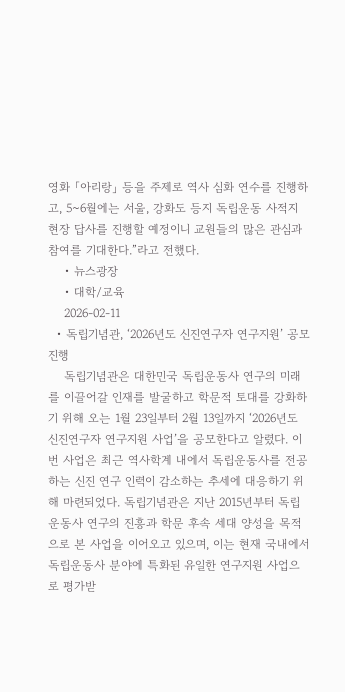영화 「아리랑」 등을 주제로 역사 심화 연수를 진행하고, 5~6월에는 서울, 강화도 등지 독립운동 사적지 현장 답사를 진행할 예정이니 교원들의 많은 관심과 참여를 기대한다.”라고 전했다.
    • 뉴스광장
    • 대학/교육
    2026-02-11
  • 독립기념관, ‘2026년도 신진연구자 연구지원’ 공모 진행
    독립기념관은 대한민국 독립운동사 연구의 미래를 이끌어갈 인재를 발굴하고 학문적 토대를 강화하기 위해 오는 1월 23일부터 2월 13일까지 ‘2026년도 신진연구자 연구지원 사업’을 공모한다고 알렸다. 이번 사업은 최근 역사학계 내에서 독립운동사를 전공하는 신진 연구 인력이 감소하는 추세에 대응하기 위해 마련되었다. 독립기념관은 지난 2015년부터 독립운동사 연구의 진흥과 학문 후속 세대 양성을 목적으로 본 사업을 이어오고 있으며, 이는 현재 국내에서 독립운동사 분야에 특화된 유일한 연구지원 사업으로 평가받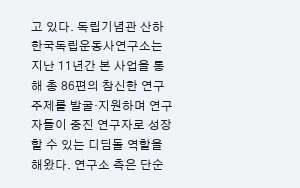고 있다. 독립기념관 산하 한국독립운동사연구소는 지난 11년간 본 사업을 통해 총 86편의 참신한 연구 주제를 발굴·지원하며 연구자들이 중진 연구자로 성장할 수 있는 디딤돌 역할을 해왔다. 연구소 측은 단순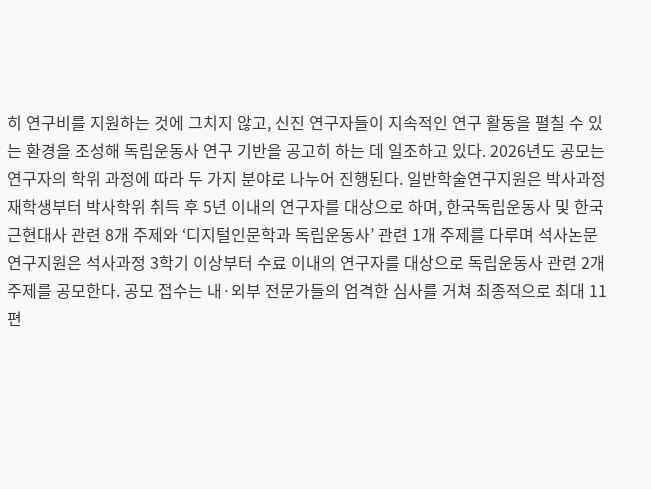히 연구비를 지원하는 것에 그치지 않고, 신진 연구자들이 지속적인 연구 활동을 펼칠 수 있는 환경을 조성해 독립운동사 연구 기반을 공고히 하는 데 일조하고 있다. 2026년도 공모는 연구자의 학위 과정에 따라 두 가지 분야로 나누어 진행된다. 일반학술연구지원은 박사과정 재학생부터 박사학위 취득 후 5년 이내의 연구자를 대상으로 하며, 한국독립운동사 및 한국근현대사 관련 8개 주제와 ‘디지털인문학과 독립운동사’ 관련 1개 주제를 다루며 석사논문연구지원은 석사과정 3학기 이상부터 수료 이내의 연구자를 대상으로 독립운동사 관련 2개 주제를 공모한다. 공모 접수는 내·외부 전문가들의 엄격한 심사를 거쳐 최종적으로 최대 11편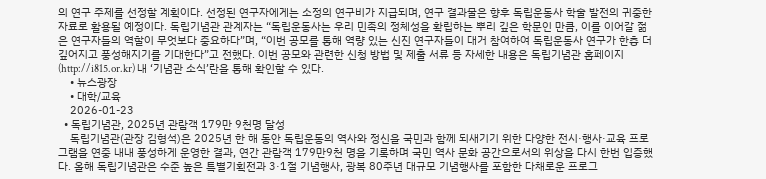의 연구 주제를 선정할 계획이다. 선정된 연구자에게는 소정의 연구비가 지급되며, 연구 결과물은 향후 독립운동사 학술 발전의 귀중한 자료로 활용될 예정이다. 독립기념관 관계자는 “독립운동사는 우리 민족의 정체성을 확립하는 뿌리 깊은 학문인 만큼, 이를 이어갈 젊은 연구자들의 역할이 무엇보다 중요하다”며, “이번 공모를 통해 역량 있는 신진 연구자들이 대거 참여하여 독립운동사 연구가 한층 더 깊어지고 풍성해지기를 기대한다”고 전했다. 이번 공모와 관련한 신청 방법 및 제출 서류 등 자세한 내용은 독립기념관 홈페이지(http://i815.or.kr) 내 ‘기념관 소식’란을 통해 확인할 수 있다.
    • 뉴스광장
    • 대학/교육
    2026-01-23
  • 독립기념관, 2025년 관람객 179만 9천명 달성
    독립기념관(관장 김형석)은 2025년 한 해 동안 독립운동의 역사와 정신을 국민과 함께 되새기기 위한 다양한 전시·행사·교육 프로그램을 연중 내내 풍성하게 운영한 결과, 연간 관람객 179만9천 명을 기록하며 국민 역사 문화 공간으로서의 위상을 다시 한번 입증했다. 올해 독립기념관은 수준 높은 특별기획전과 3·1절 기념행사, 광복 80주년 대규모 기념행사를 포함한 다채로운 프로그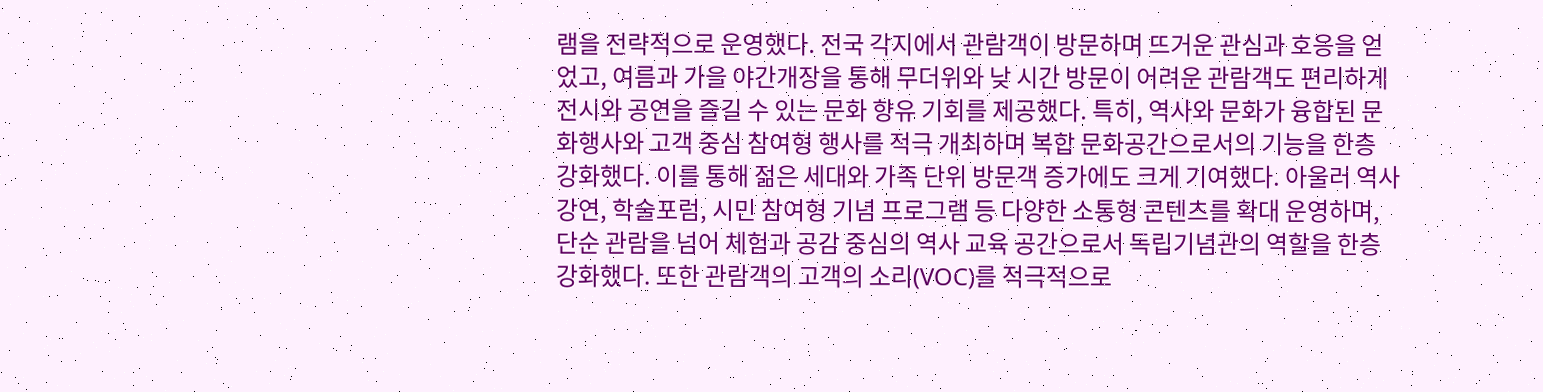램을 전략적으로 운영했다. 전국 각지에서 관람객이 방문하며 뜨거운 관심과 호응을 얻었고, 여름과 가을 야간개장을 통해 무더위와 낮 시간 방문이 어려운 관람객도 편리하게 전시와 공연을 즐길 수 있는 문화 향유 기회를 제공했다. 특히, 역사와 문화가 융합된 문화행사와 고객 중심 참여형 행사를 적극 개최하며 복합 문화공간으로서의 기능을 한층 강화했다. 이를 통해 젊은 세대와 가족 단위 방문객 증가에도 크게 기여했다. 아울러 역사 강연, 학술포럼, 시민 참여형 기념 프로그램 등 다양한 소통형 콘텐츠를 확대 운영하며, 단순 관람을 넘어 체험과 공감 중심의 역사 교육 공간으로서 독립기념관의 역할을 한층 강화했다. 또한 관람객의 고객의 소리(VOC)를 적극적으로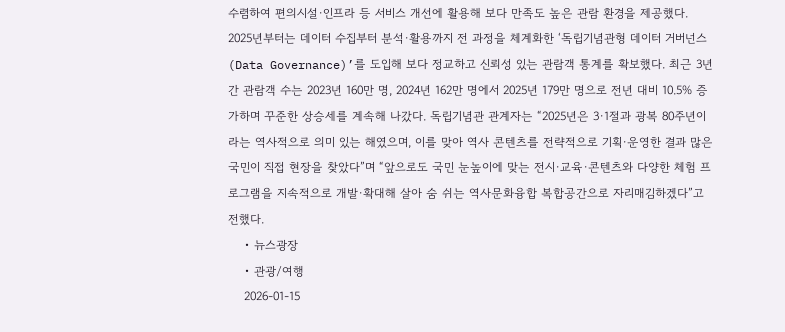수렴하여 편의시설·인프라 등 서비스 개선에 활용해 보다 만족도 높은 관람 환경을 제공했다. 2025년부터는 데이터 수집부터 분석·활용까지 전 과정을 체계화한 ‘독립기념관형 데이터 거버넌스(Data Governance)’를 도입해 보다 정교하고 신뢰성 있는 관람객 통계를 확보했다. 최근 3년간 관람객 수는 2023년 160만 명, 2024년 162만 명에서 2025년 179만 명으로 전년 대비 10.5% 증가하며 꾸준한 상승세를 계속해 나갔다. 독립기념관 관계자는 “2025년은 3·1절과 광복 80주년이라는 역사적으로 의미 있는 해였으며, 이를 맞아 역사 콘텐츠를 전략적으로 기획·운영한 결과 많은 국민이 직접 현장을 찾았다”며 “앞으로도 국민 눈높이에 맞는 전시·교육·콘텐츠와 다양한 체험 프로그램을 지속적으로 개발·확대해 살아 숨 쉬는 역사문화융합 복합공간으로 자리매김하겠다”고 전했다.
    • 뉴스광장
    • 관광/여행
    2026-01-15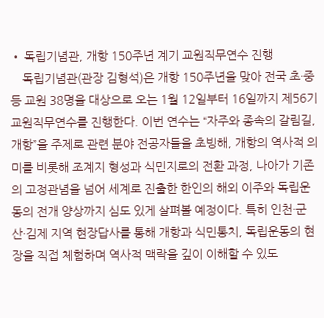• 독립기념관, 개항 150주년 계기 교원직무연수 진행
    독립기념관(관장 김형석)은 개항 150주년을 맞아 전국 초·중등 교원 38명을 대상으로 오는 1월 12일부터 16일까지 제56기 교원직무연수를 진행한다. 이번 연수는 “자주와 종속의 갈림길, 개항”을 주제로 관련 분야 전공자들을 초빙해, 개항의 역사적 의미를 비롯해 조계지 형성과 식민지로의 전환 과정, 나아가 기존의 고정관념을 넘어 세계로 진출한 한인의 해외 이주와 독립운동의 전개 양상까지 심도 있게 살펴볼 예정이다. 특히 인천·군산·김제 지역 현장답사를 통해 개항과 식민통치, 독립운동의 현장을 직접 체험하며 역사적 맥락을 깊이 이해할 수 있도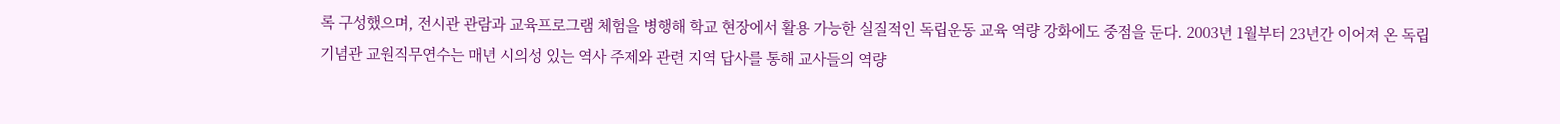록 구성했으며, 전시관 관람과 교육프로그램 체험을 병행해 학교 현장에서 활용 가능한 실질적인 독립운동 교육 역량 강화에도 중점을 둔다. 2003년 1월부터 23년간 이어져 온 독립기념관 교원직무연수는 매년 시의성 있는 역사 주제와 관련 지역 답사를 통해 교사들의 역량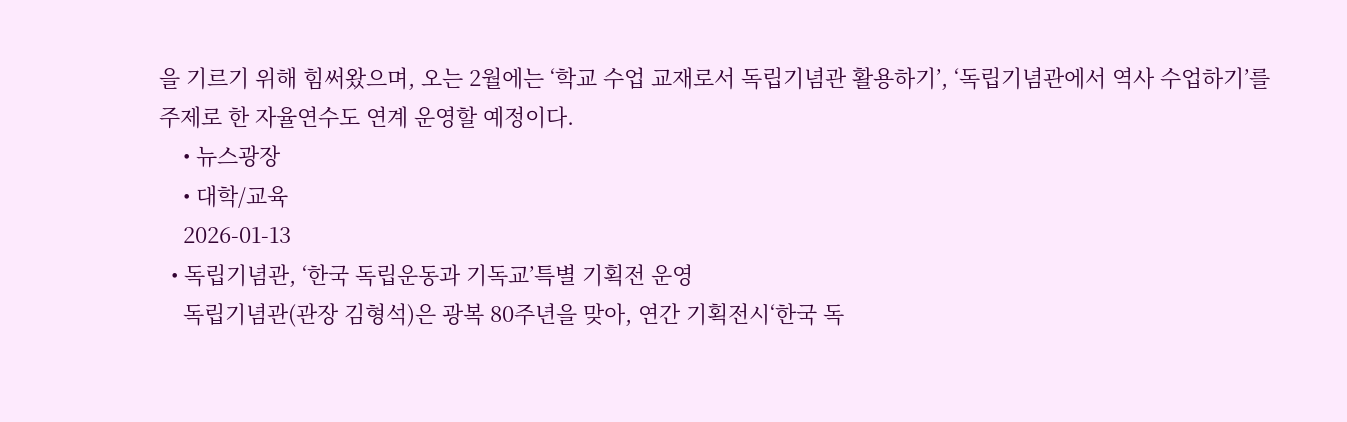을 기르기 위해 힘써왔으며, 오는 2월에는 ‘학교 수업 교재로서 독립기념관 활용하기’, ‘독립기념관에서 역사 수업하기’를 주제로 한 자율연수도 연계 운영할 예정이다.
    • 뉴스광장
    • 대학/교육
    2026-01-13
  • 독립기념관, ‘한국 독립운동과 기독교’특별 기획전 운영
    독립기념관(관장 김형석)은 광복 80주년을 맞아, 연간 기획전시‘한국 독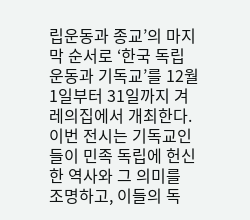립운동과 종교’의 마지막 순서로 ‘한국 독립운동과 기독교’를 12월 1일부터 31일까지 겨레의집에서 개최한다. 이번 전시는 기독교인들이 민족 독립에 헌신한 역사와 그 의미를 조명하고, 이들의 독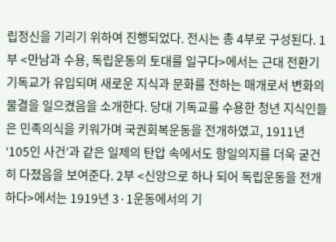립정신을 기리기 위하여 진행되었다. 전시는 총 4부로 구성된다. 1부 <만남과 수용, 독립운동의 토대를 일구다>에서는 근대 전환기 기독교가 유입되며 새로운 지식과 문화를 전하는 매개로서 변화의 물결을 일으켰음을 소개한다. 당대 기독교를 수용한 청년 지식인들은 민족의식을 키워가며 국권회복운동을 전개하였고, 1911년 ‘105인 사건’과 같은 일제의 탄압 속에서도 항일의지를 더욱 굳건히 다졌음을 보여준다. 2부 <신앙으로 하나 되어 독립운동을 전개하다>에서는 1919년 3·1운동에서의 기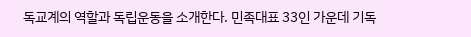독교계의 역할과 독립운동을 소개한다. 민족대표 33인 가운데 기독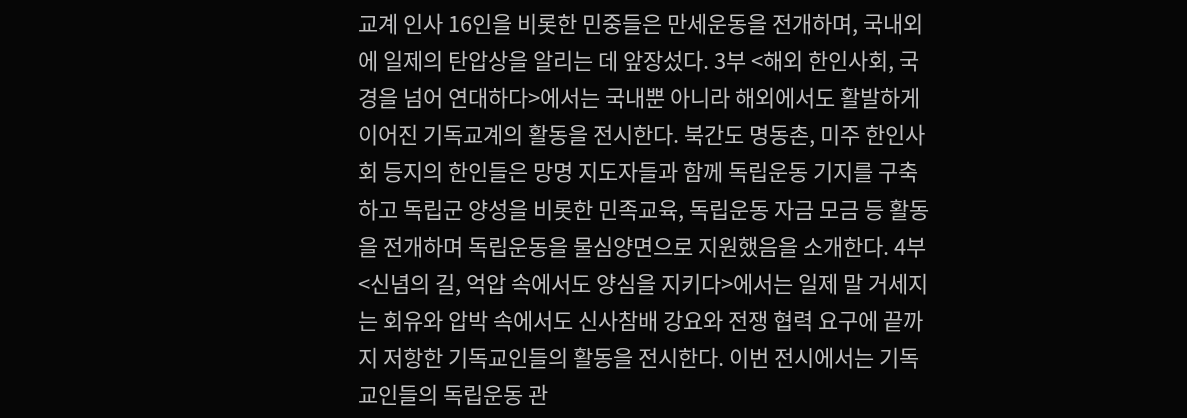교계 인사 16인을 비롯한 민중들은 만세운동을 전개하며, 국내외에 일제의 탄압상을 알리는 데 앞장섰다. 3부 <해외 한인사회, 국경을 넘어 연대하다>에서는 국내뿐 아니라 해외에서도 활발하게 이어진 기독교계의 활동을 전시한다. 북간도 명동촌, 미주 한인사회 등지의 한인들은 망명 지도자들과 함께 독립운동 기지를 구축하고 독립군 양성을 비롯한 민족교육, 독립운동 자금 모금 등 활동을 전개하며 독립운동을 물심양면으로 지원했음을 소개한다. 4부 <신념의 길, 억압 속에서도 양심을 지키다>에서는 일제 말 거세지는 회유와 압박 속에서도 신사참배 강요와 전쟁 협력 요구에 끝까지 저항한 기독교인들의 활동을 전시한다. 이번 전시에서는 기독교인들의 독립운동 관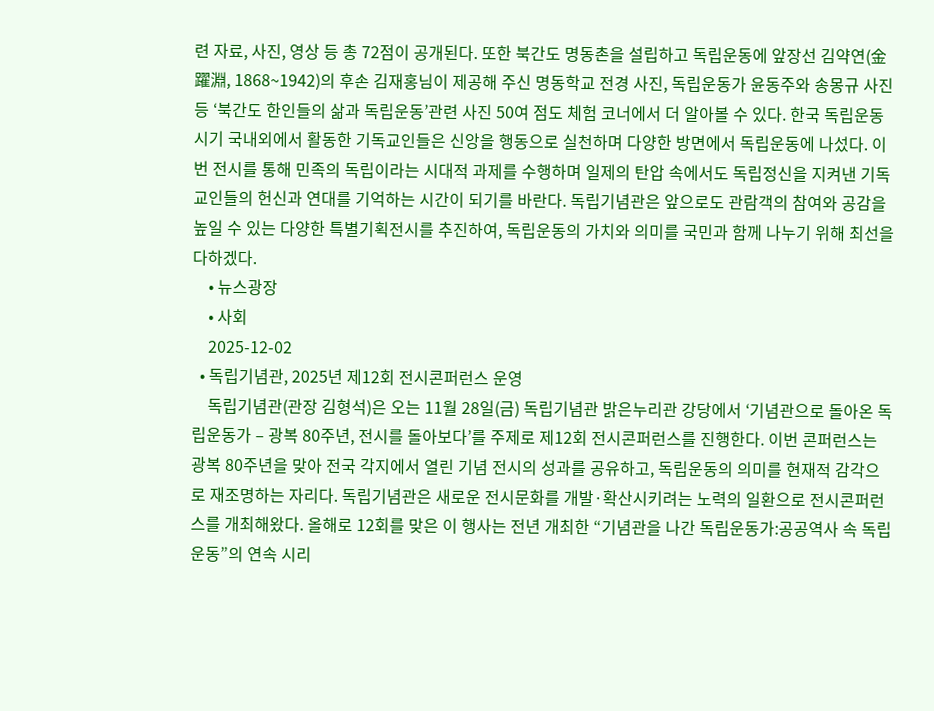련 자료, 사진, 영상 등 총 72점이 공개된다. 또한 북간도 명동촌을 설립하고 독립운동에 앞장선 김약연(金躍淵, 1868~1942)의 후손 김재홍님이 제공해 주신 명동학교 전경 사진, 독립운동가 윤동주와 송몽규 사진 등 ‘북간도 한인들의 삶과 독립운동’관련 사진 50여 점도 체험 코너에서 더 알아볼 수 있다. 한국 독립운동 시기 국내외에서 활동한 기독교인들은 신앙을 행동으로 실천하며 다양한 방면에서 독립운동에 나섰다. 이번 전시를 통해 민족의 독립이라는 시대적 과제를 수행하며 일제의 탄압 속에서도 독립정신을 지켜낸 기독교인들의 헌신과 연대를 기억하는 시간이 되기를 바란다. 독립기념관은 앞으로도 관람객의 참여와 공감을 높일 수 있는 다양한 특별기획전시를 추진하여, 독립운동의 가치와 의미를 국민과 함께 나누기 위해 최선을 다하겠다.
    • 뉴스광장
    • 사회
    2025-12-02
  • 독립기념관, 2025년 제12회 전시콘퍼런스 운영
    독립기념관(관장 김형석)은 오는 11월 28일(금) 독립기념관 밝은누리관 강당에서 ‘기념관으로 돌아온 독립운동가 – 광복 80주년, 전시를 돌아보다’를 주제로 제12회 전시콘퍼런스를 진행한다. 이번 콘퍼런스는 광복 80주년을 맞아 전국 각지에서 열린 기념 전시의 성과를 공유하고, 독립운동의 의미를 현재적 감각으로 재조명하는 자리다. 독립기념관은 새로운 전시문화를 개발·확산시키려는 노력의 일환으로 전시콘퍼런스를 개최해왔다. 올해로 12회를 맞은 이 행사는 전년 개최한 “기념관을 나간 독립운동가:공공역사 속 독립운동”의 연속 시리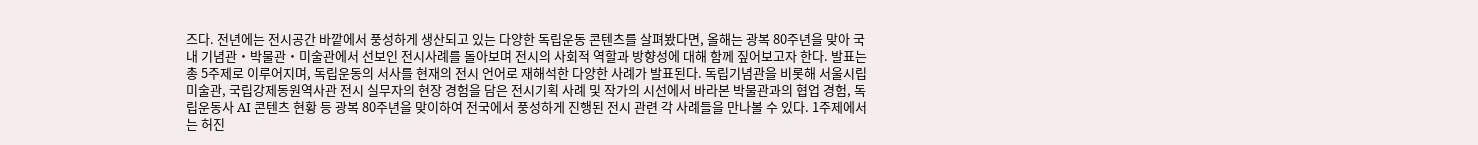즈다. 전년에는 전시공간 바깥에서 풍성하게 생산되고 있는 다양한 독립운동 콘텐츠를 살펴봤다면, 올해는 광복 80주년을 맞아 국내 기념관‧박물관‧미술관에서 선보인 전시사례를 돌아보며 전시의 사회적 역할과 방향성에 대해 함께 짚어보고자 한다. 발표는 총 5주제로 이루어지며, 독립운동의 서사를 현재의 전시 언어로 재해석한 다양한 사례가 발표된다. 독립기념관을 비롯해 서울시립미술관, 국립강제동원역사관 전시 실무자의 현장 경험을 담은 전시기획 사례 및 작가의 시선에서 바라본 박물관과의 협업 경험, 독립운동사 AI 콘텐츠 현황 등 광복 80주년을 맞이하여 전국에서 풍성하게 진행된 전시 관련 각 사례들을 만나볼 수 있다. 1주제에서는 허진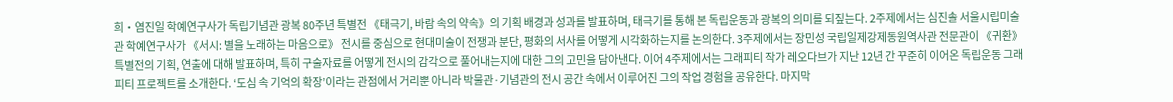희‧염진일 학예연구사가 독립기념관 광복 80주년 특별전 《태극기, 바람 속의 약속》의 기획 배경과 성과를 발표하며, 태극기를 통해 본 독립운동과 광복의 의미를 되짚는다. 2주제에서는 심진솔 서울시립미술관 학예연구사가 《서시: 별을 노래하는 마음으로》 전시를 중심으로 현대미술이 전쟁과 분단, 평화의 서사를 어떻게 시각화하는지를 논의한다. 3주제에서는 장민성 국립일제강제동원역사관 전문관이 《귀환》 특별전의 기획, 연출에 대해 발표하며, 특히 구술자료를 어떻게 전시의 감각으로 풀어내는지에 대한 그의 고민을 담아낸다. 이어 4주제에서는 그래피티 작가 레오다브가 지난 12년 간 꾸준히 이어온 독립운동 그래피티 프로젝트를 소개한다. ‘도심 속 기억의 확장’이라는 관점에서 거리뿐 아니라 박물관·기념관의 전시 공간 속에서 이루어진 그의 작업 경험을 공유한다. 마지막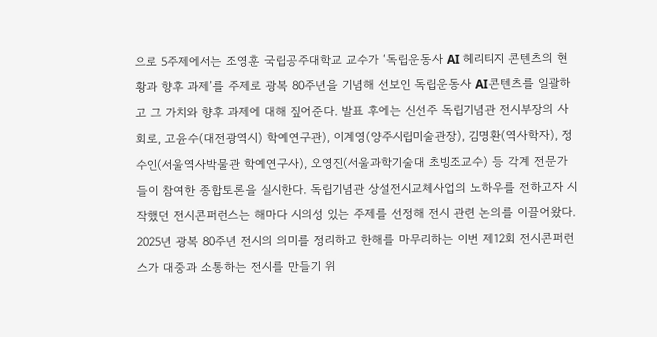으로 5주제에서는 조영훈 국립공주대학교 교수가 ‘독립운동사 AI 헤리티지 콘텐츠의 현황과 향후 과제’를 주제로 광복 80주년을 기념해 선보인 독립운동사 AI콘텐츠를 일괄하고 그 가치와 향후 과제에 대해 짚어준다. 발표 후에는 신선주 독립기념관 전시부장의 사회로, 고윤수(대전광역시) 학예연구관), 이계영(양주시립미술관장), 김명환(역사학자), 정수인(서울역사박물관 학예연구사), 오영진(서울과학기술대 초빙조교수) 등 각계 전문가들이 참여한 종합토론을 실시한다. 독립기념관 상설전시교체사업의 노하우를 전하고자 시작했던 전시콘퍼런스는 해마다 시의성 있는 주제를 선정해 전시 관련 논의를 이끌어왔다. 2025년 광복 80주년 전시의 의미를 정리하고 한해를 마무리하는 이번 제12회 전시콘퍼런스가 대중과 소통하는 전시를 만들기 위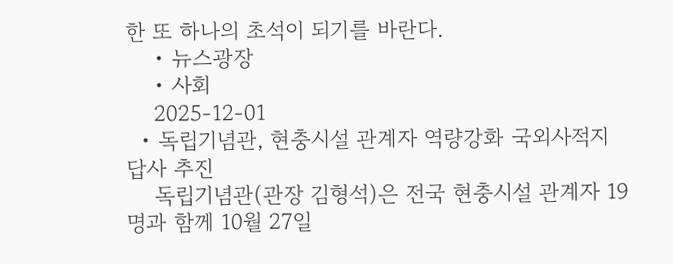한 또 하나의 초석이 되기를 바란다.
    • 뉴스광장
    • 사회
    2025-12-01
  • 독립기념관, 현충시설 관계자 역량강화 국외사적지 답사 추진
    독립기념관(관장 김형석)은 전국 현충시설 관계자 19명과 함께 10월 27일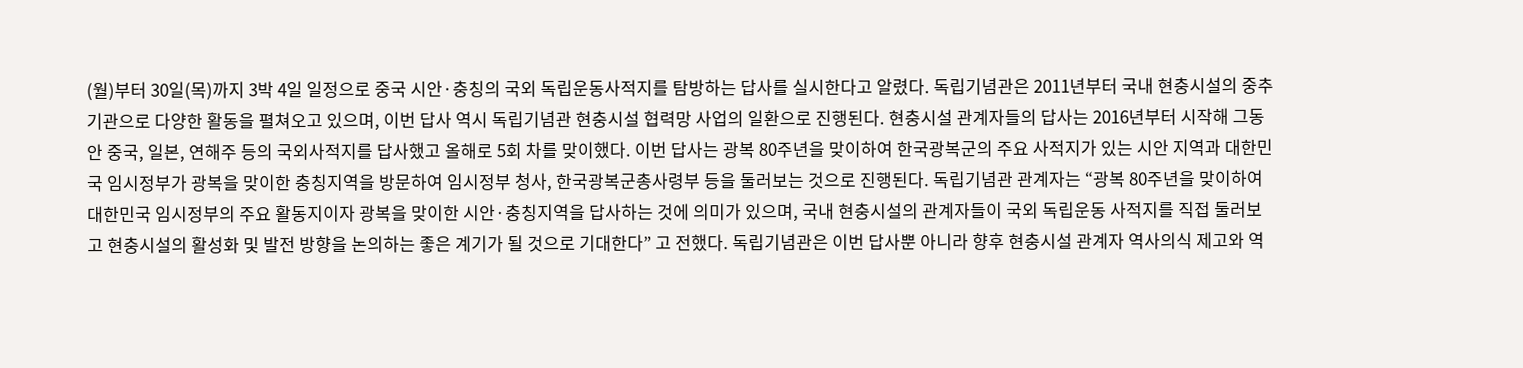(월)부터 30일(목)까지 3박 4일 일정으로 중국 시안·충칭의 국외 독립운동사적지를 탐방하는 답사를 실시한다고 알렸다. 독립기념관은 2011년부터 국내 현충시설의 중추기관으로 다양한 활동을 펼쳐오고 있으며, 이번 답사 역시 독립기념관 현충시설 협력망 사업의 일환으로 진행된다. 현충시설 관계자들의 답사는 2016년부터 시작해 그동안 중국, 일본, 연해주 등의 국외사적지를 답사했고 올해로 5회 차를 맞이했다. 이번 답사는 광복 80주년을 맞이하여 한국광복군의 주요 사적지가 있는 시안 지역과 대한민국 임시정부가 광복을 맞이한 충칭지역을 방문하여 임시정부 청사, 한국광복군총사령부 등을 둘러보는 것으로 진행된다. 독립기념관 관계자는 “광복 80주년을 맞이하여 대한민국 임시정부의 주요 활동지이자 광복을 맞이한 시안·충칭지역을 답사하는 것에 의미가 있으며, 국내 현충시설의 관계자들이 국외 독립운동 사적지를 직접 둘러보고 현충시설의 활성화 및 발전 방향을 논의하는 좋은 계기가 될 것으로 기대한다” 고 전했다. 독립기념관은 이번 답사뿐 아니라 향후 현충시설 관계자 역사의식 제고와 역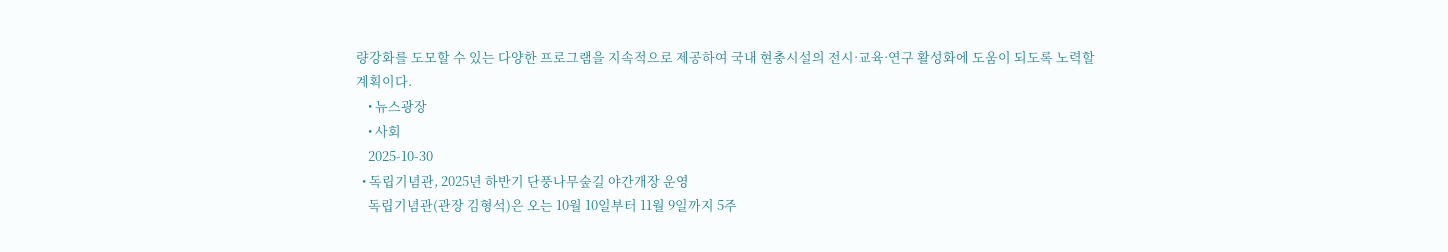량강화를 도모할 수 있는 다양한 프로그램을 지속적으로 제공하여 국내 현충시설의 전시·교육·연구 활성화에 도움이 되도록 노력할 계획이다.
    • 뉴스광장
    • 사회
    2025-10-30
  • 독립기념관, 2025년 하반기 단풍나무숲길 야간개장 운영
    독립기념관(관장 김형석)은 오는 10월 10일부터 11월 9일까지 5주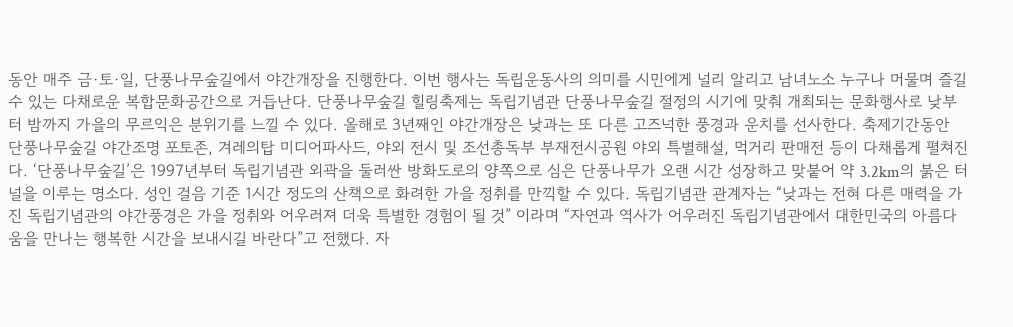동안 매주 금·토·일, 단풍나무숲길에서 야간개장을 진행한다. 이번 행사는 독립운동사의 의미를 시민에게 널리 알리고 남녀노소 누구나 머물며 즐길 수 있는 다채로운 복합문화공간으로 거듭난다. 단풍나무숲길 힐링축제는 독립기념관 단풍나무숲길 절정의 시기에 맞춰 개최되는 문화행사로 낮부터 밤까지 가을의 무르익은 분위기를 느낄 수 있다. 올해로 3년째인 야간개장은 낮과는 또 다른 고즈넉한 풍경과 운치를 선사한다. 축제기간동안 단풍나무숲길 야간조명 포토존, 겨레의탑 미디어파사드, 야외 전시 및 조선총독부 부재전시공원 야외 특별해설, 먹거리 판매전 등이 다채롭게 펼쳐진다. ‘단풍나무숲길’은 1997년부터 독립기념관 외곽을 둘러싼 방화도로의 양쪽으로 심은 단풍나무가 오랜 시간 성장하고 맞붙어 약 3.2km의 붉은 터널을 이루는 명소다. 성인 걸음 기준 1시간 정도의 산책으로 화려한 가을 정취를 만끽할 수 있다. 독립기념관 관계자는 “낮과는 전혀 다른 매력을 가진 독립기념관의 야간풍경은 가을 정취와 어우러져 더욱 특별한 경험이 될 것” 이라며 “자연과 역사가 어우러진 독립기념관에서 대한민국의 아름다움을 만나는 행복한 시간을 보내시길 바란다”고 전했다. 자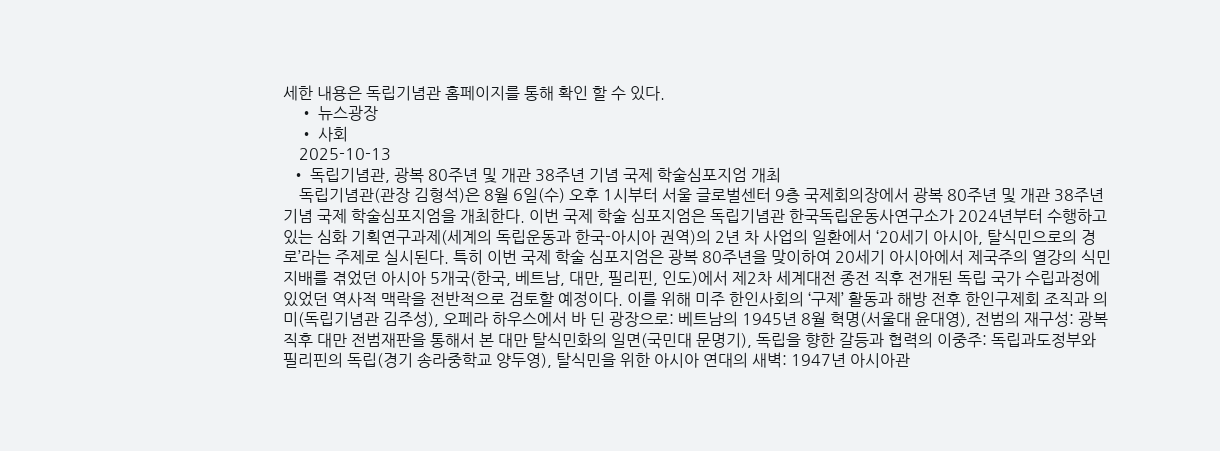세한 내용은 독립기념관 홈페이지를 통해 확인 할 수 있다.
    • 뉴스광장
    • 사회
    2025-10-13
  • 독립기념관, 광복 80주년 및 개관 38주년 기념 국제 학술심포지엄 개최
    독립기념관(관장 김형석)은 8월 6일(수) 오후 1시부터 서울 글로벌센터 9층 국제회의장에서 광복 80주년 및 개관 38주년 기념 국제 학술심포지엄을 개최한다. 이번 국제 학술 심포지엄은 독립기념관 한국독립운동사연구소가 2024년부터 수행하고 있는 심화 기획연구과제(세계의 독립운동과 한국-아시아 권역)의 2년 차 사업의 일환에서 ‘20세기 아시아, 탈식민으로의 경로’라는 주제로 실시된다. 특히 이번 국제 학술 심포지엄은 광복 80주년을 맞이하여 20세기 아시아에서 제국주의 열강의 식민 지배를 겪었던 아시아 5개국(한국, 베트남, 대만, 필리핀, 인도)에서 제2차 세계대전 종전 직후 전개된 독립 국가 수립과정에 있었던 역사적 맥락을 전반적으로 검토할 예정이다. 이를 위해 미주 한인사회의 ‘구제’ 활동과 해방 전후 한인구제회 조직과 의미(독립기념관 김주성), 오페라 하우스에서 바 딘 광장으로: 베트남의 1945년 8월 혁명(서울대 윤대영), 전범의 재구성: 광복 직후 대만 전범재판을 통해서 본 대만 탈식민화의 일면(국민대 문명기), 독립을 향한 갈등과 협력의 이중주: 독립과도정부와 필리핀의 독립(경기 송라중학교 양두영), 탈식민을 위한 아시아 연대의 새벽: 1947년 아시아관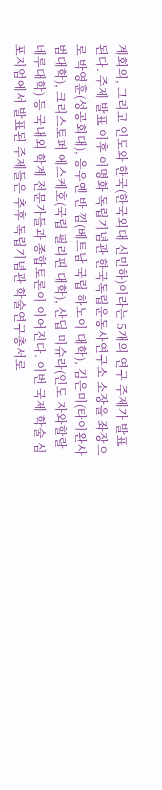계회의, 그리고 인도와 한국(한국외대 신민하)이라는 5개의 연구 주제가 발표된다. 주제 발표 이후 이명화 독립기념관 한국독립운동사연구소 소장을 좌장으로 박영훈(성공회대), 응우옌 반 낌(베트남 국립 하노이 대학), 김은미(타이완사범대학), 크리스토퍼 에스케호(국립 필리핀 대학), 산딥 미슈라(인도 자와할랄 네루대학) 등 국내외 학계 전문가들과 종합토론이 이어진다. 이번 국제 학술 심포지엄에서 발표된 주제들은 추후 독립기념관 학술연구총서로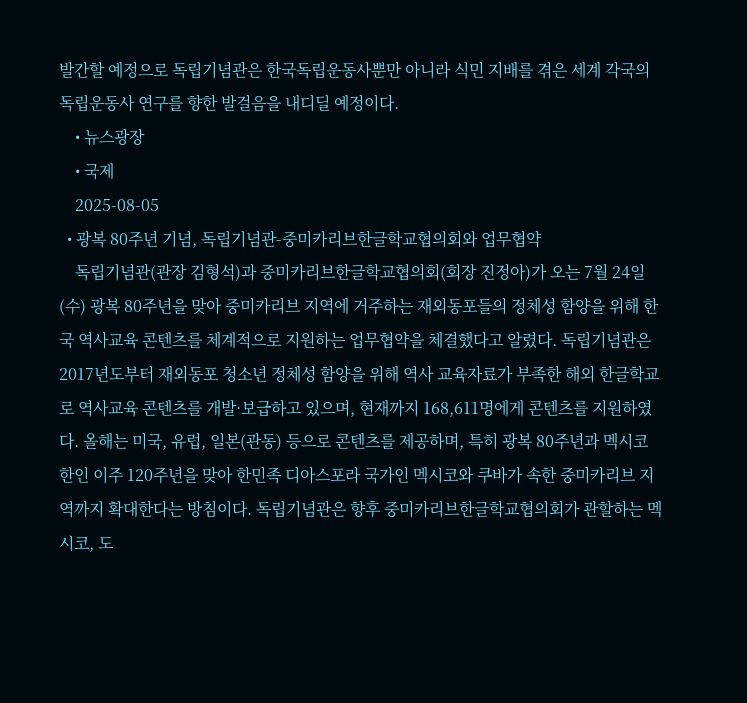발간할 예정으로 독립기념관은 한국독립운동사뿐만 아니라 식민 지배를 겪은 세계 각국의 독립운동사 연구를 향한 발걸음을 내디딜 예정이다.
    • 뉴스광장
    • 국제
    2025-08-05
  • 광복 80주년 기념, 독립기념관-중미카리브한글학교협의회와 업무협약
    독립기념관(관장 김형석)과 중미카리브한글학교협의회(회장 진정아)가 오는 7월 24일(수) 광복 80주년을 맞아 중미카리브 지역에 거주하는 재외동포들의 정체성 함양을 위해 한국 역사교육 콘텐츠를 체계적으로 지원하는 업무협약을 체결했다고 알렸다. 독립기념관은 2017년도부터 재외동포 청소년 정체성 함양을 위해 역사 교육자료가 부족한 해외 한글학교로 역사교육 콘텐츠를 개발·보급하고 있으며, 현재까지 168,611명에게 콘텐츠를 지원하였다. 올해는 미국, 유럽, 일본(관동) 등으로 콘텐츠를 제공하며, 특히 광복 80주년과 멕시코 한인 이주 120주년을 맞아 한민족 디아스포라 국가인 멕시코와 쿠바가 속한 중미카리브 지역까지 확대한다는 방침이다. 독립기념관은 향후 중미카리브한글학교협의회가 관할하는 멕시코, 도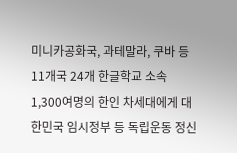미니카공화국, 과테말라, 쿠바 등 11개국 24개 한글학교 소속 1,300여명의 한인 차세대에게 대한민국 임시정부 등 독립운동 정신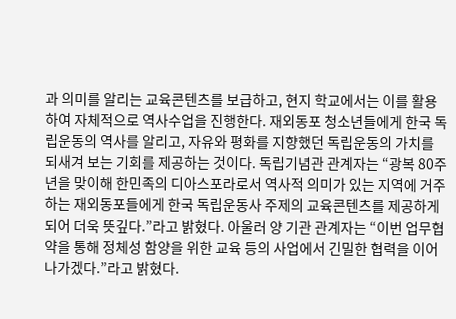과 의미를 알리는 교육콘텐츠를 보급하고, 현지 학교에서는 이를 활용하여 자체적으로 역사수업을 진행한다. 재외동포 청소년들에게 한국 독립운동의 역사를 알리고, 자유와 평화를 지향했던 독립운동의 가치를 되새겨 보는 기회를 제공하는 것이다. 독립기념관 관계자는 “광복 80주년을 맞이해 한민족의 디아스포라로서 역사적 의미가 있는 지역에 거주하는 재외동포들에게 한국 독립운동사 주제의 교육콘텐츠를 제공하게 되어 더욱 뜻깊다.”라고 밝혔다. 아울러 양 기관 관계자는 “이번 업무협약을 통해 정체성 함양을 위한 교육 등의 사업에서 긴밀한 협력을 이어 나가겠다.”라고 밝혔다.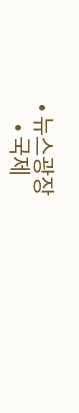• 뉴스광장
    • 국제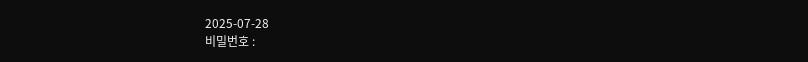2025-07-28
비밀번호 :